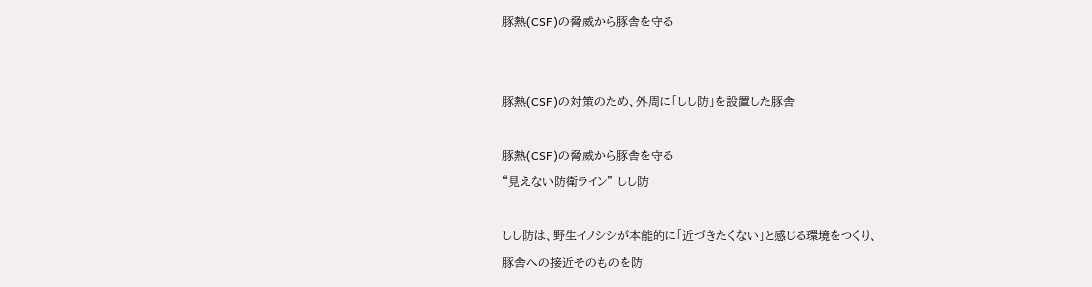豚熱(CSF)の脅威から豚舎を守る


豚熱(CSF)の対策のため、外周に「しし防」を設置した豚舎

豚熱(CSF)の脅威から豚舎を守る
“見えない防衛ライン” しし防

しし防は、野生イノシシが本能的に「近づきたくない」と感じる環境をつくり、
豚舎への接近そのものを防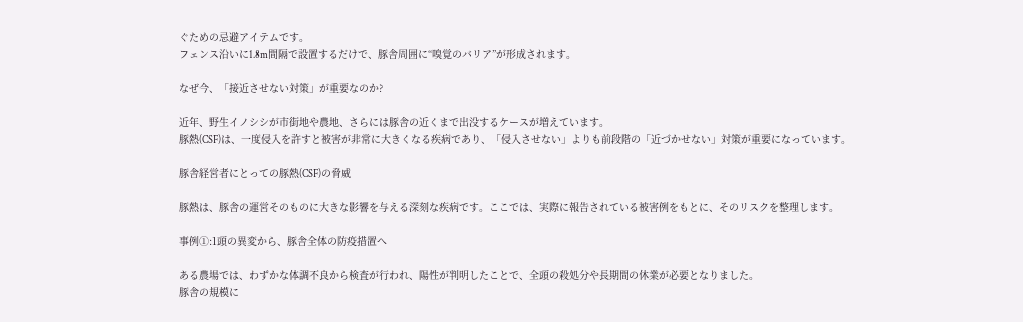ぐための忌避アイテムです。
フェンス沿いに1.8m間隔で設置するだけで、豚舎周囲に“嗅覚のバリア”が形成されます。

なぜ今、「接近させない対策」が重要なのか?

近年、野生イノシシが市街地や農地、さらには豚舎の近くまで出没するケースが増えています。
豚熱(CSF)は、一度侵入を許すと被害が非常に大きくなる疾病であり、「侵入させない」よりも前段階の「近づかせない」対策が重要になっています。

豚舎経営者にとっての豚熱(CSF)の脅威

豚熱は、豚舎の運営そのものに大きな影響を与える深刻な疾病です。ここでは、実際に報告されている被害例をもとに、そのリスクを整理します。

事例①:1頭の異変から、豚舎全体の防疫措置へ

ある農場では、わずかな体調不良から検査が行われ、陽性が判明したことで、全頭の殺処分や長期間の休業が必要となりました。
豚舎の規模に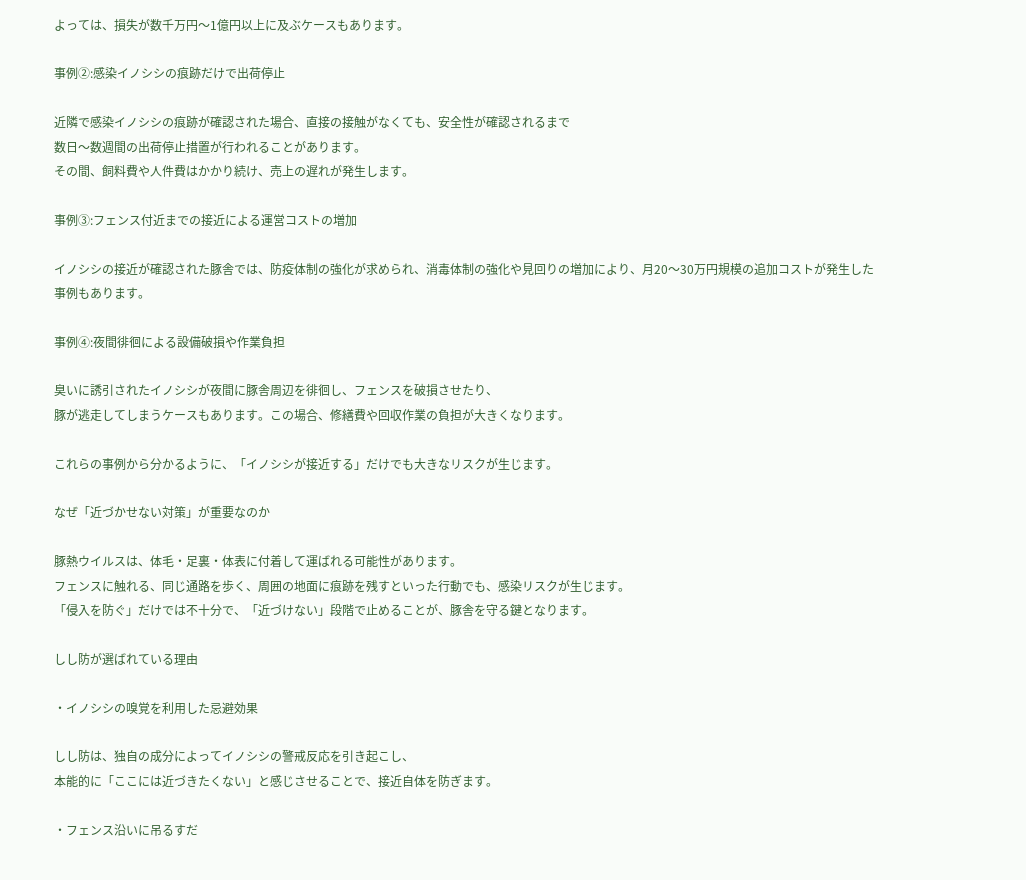よっては、損失が数千万円〜1億円以上に及ぶケースもあります。

事例②:感染イノシシの痕跡だけで出荷停止

近隣で感染イノシシの痕跡が確認された場合、直接の接触がなくても、安全性が確認されるまで
数日〜数週間の出荷停止措置が行われることがあります。
その間、飼料費や人件費はかかり続け、売上の遅れが発生します。

事例③:フェンス付近までの接近による運営コストの増加

イノシシの接近が確認された豚舎では、防疫体制の強化が求められ、消毒体制の強化や見回りの増加により、月20〜30万円規模の追加コストが発生した事例もあります。

事例④:夜間徘徊による設備破損や作業負担

臭いに誘引されたイノシシが夜間に豚舎周辺を徘徊し、フェンスを破損させたり、
豚が逃走してしまうケースもあります。この場合、修繕費や回収作業の負担が大きくなります。

これらの事例から分かるように、「イノシシが接近する」だけでも大きなリスクが生じます。

なぜ「近づかせない対策」が重要なのか

豚熱ウイルスは、体毛・足裏・体表に付着して運ばれる可能性があります。
フェンスに触れる、同じ通路を歩く、周囲の地面に痕跡を残すといった行動でも、感染リスクが生じます。
「侵入を防ぐ」だけでは不十分で、「近づけない」段階で止めることが、豚舎を守る鍵となります。

しし防が選ばれている理由

・イノシシの嗅覚を利用した忌避効果

しし防は、独自の成分によってイノシシの警戒反応を引き起こし、
本能的に「ここには近づきたくない」と感じさせることで、接近自体を防ぎます。

・フェンス沿いに吊るすだ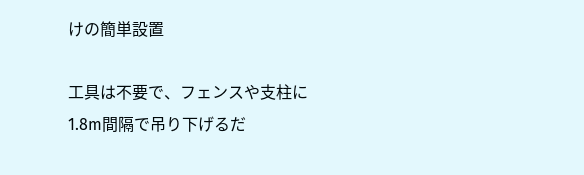けの簡単設置

工具は不要で、フェンスや支柱に1.8m間隔で吊り下げるだ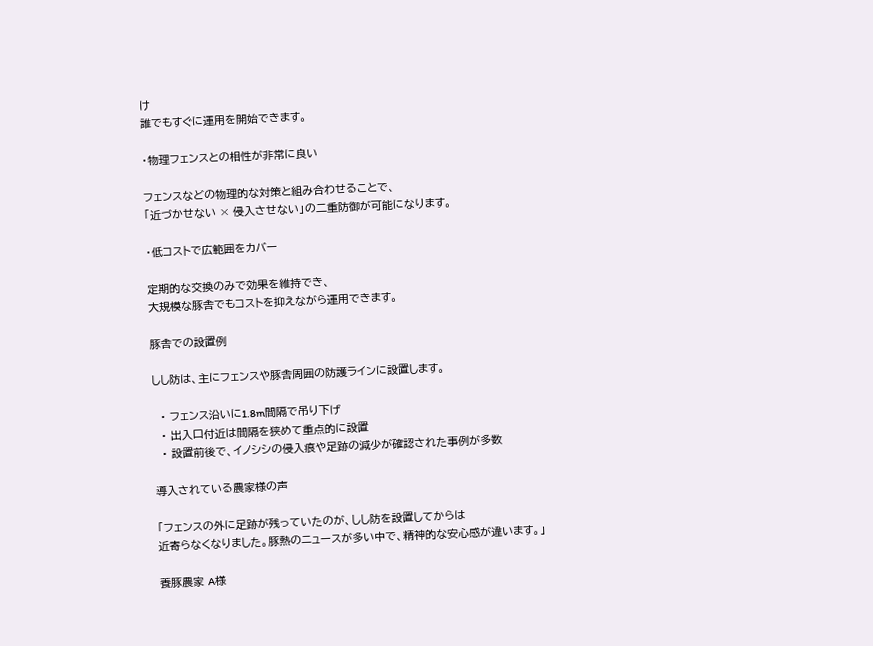け
誰でもすぐに運用を開始できます。

・物理フェンスとの相性が非常に良い

フェンスなどの物理的な対策と組み合わせることで、
「近づかせない × 侵入させない」の二重防御が可能になります。

・低コストで広範囲をカバー

定期的な交換のみで効果を維持でき、
大規模な豚舎でもコストを抑えながら運用できます。

豚舎での設置例

しし防は、主にフェンスや豚舎周囲の防護ラインに設置します。

  • フェンス沿いに1.8m間隔で吊り下げ
  • 出入口付近は間隔を狭めて重点的に設置
  • 設置前後で、イノシシの侵入痕や足跡の減少が確認された事例が多数

導入されている農家様の声

「フェンスの外に足跡が残っていたのが、しし防を設置してからは
近寄らなくなりました。豚熱のニュースが多い中で、精神的な安心感が違います。」

養豚農家 A様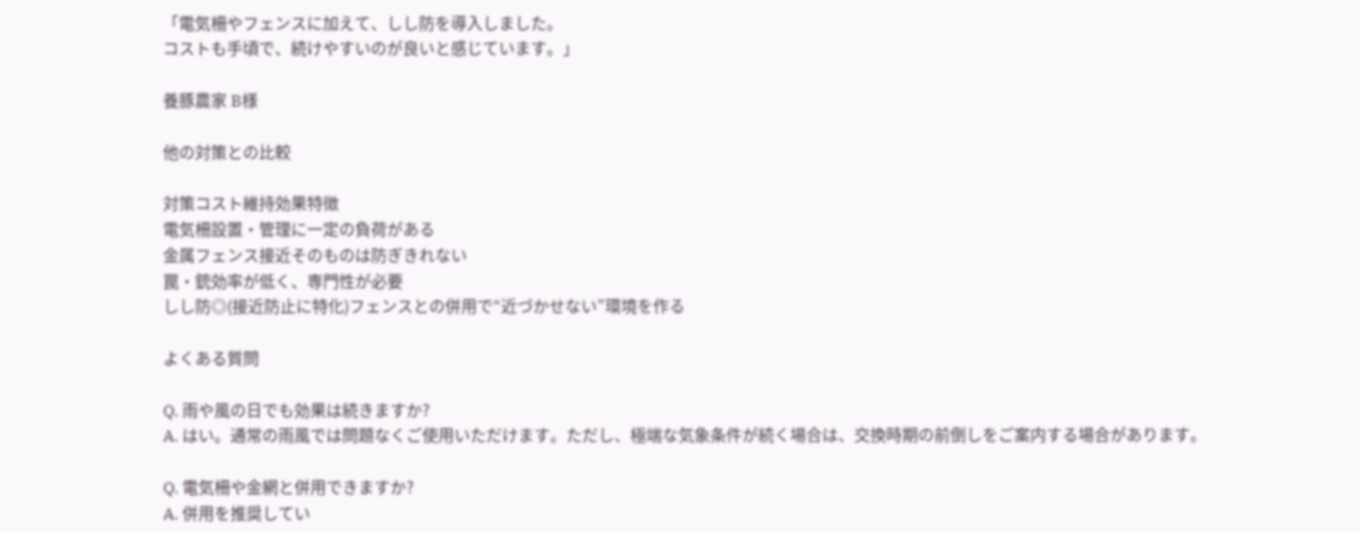「電気柵やフェンスに加えて、しし防を導入しました。
コストも手頃で、続けやすいのが良いと感じています。」

養豚農家 B様

他の対策との比較

対策コスト維持効果特徴
電気柵設置・管理に一定の負荷がある
金属フェンス接近そのものは防ぎきれない
罠・銃効率が低く、専門性が必要
しし防◎(接近防止に特化)フェンスとの併用で“近づかせない”環境を作る

よくある質問

Q. 雨や風の日でも効果は続きますか?
A. はい。通常の雨風では問題なくご使用いただけます。ただし、極端な気象条件が続く場合は、交換時期の前倒しをご案内する場合があります。

Q. 電気柵や金網と併用できますか?
A. 併用を推奨してい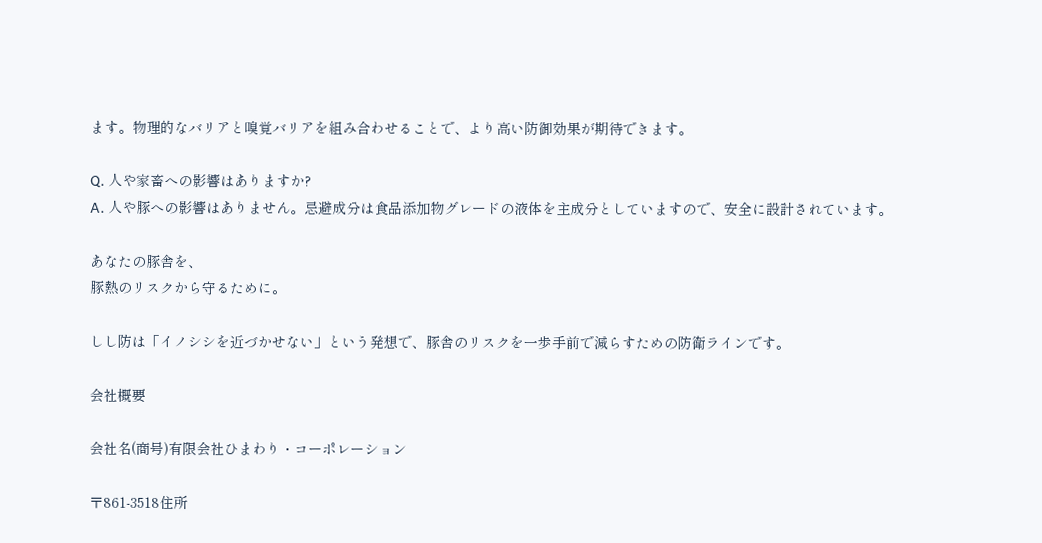ます。物理的なバリアと嗅覚バリアを組み合わせることで、より高い防御効果が期待できます。

Q. 人や家畜への影響はありますか?
A. 人や豚への影響はありません。忌避成分は食品添加物グレードの液体を主成分としていますので、安全に設計されています。

あなたの豚舎を、
豚熱のリスクから守るために。

しし防は「イノシシを近づかせない」という発想で、豚舎のリスクを一歩手前で減らすための防衛ラインです。

会社概要

会社名(商号)有限会社ひまわり・コーポレーション

〒861-3518住所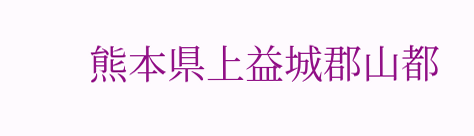熊本県上益城郡山都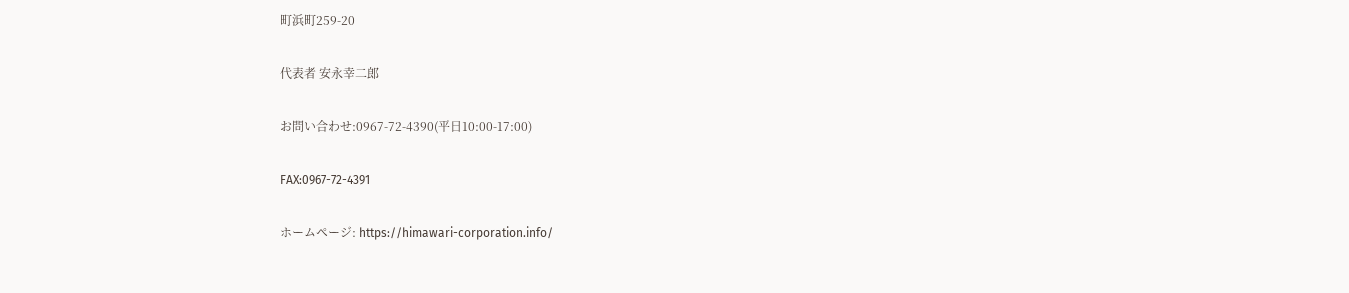町浜町259-20

代表者 安永幸二郎

お問い合わせ:0967-72-4390(平日10:00-17:00)

FAX:0967-72-4391

ホームページ: https://himawari-corporation.info/